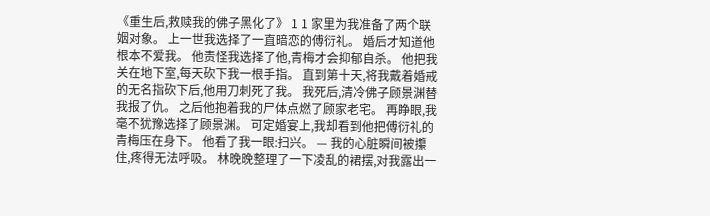《重生后,救赎我的佛子黑化了》 1 1 家里为我准备了两个联姻对象。 上一世我选择了一直暗恋的傅衍礼。 婚后才知道他根本不爱我。 他责怪我选择了他,青梅才会抑郁自杀。 他把我关在地下室,每天砍下我一根手指。 直到第十天,将我戴着婚戒的无名指砍下后,他用刀刺死了我。 我死后,清冷佛子顾景渊替我报了仇。 之后他抱着我的尸体点燃了顾家老宅。 再睁眼,我毫不犹豫选择了顾景渊。 可定婚宴上,我却看到他把傅衍礼的青梅压在身下。 他看了我一眼:扫兴。 — 我的心脏瞬间被攥住,疼得无法呼吸。 林晚晚整理了一下凌乱的裙摆,对我露出一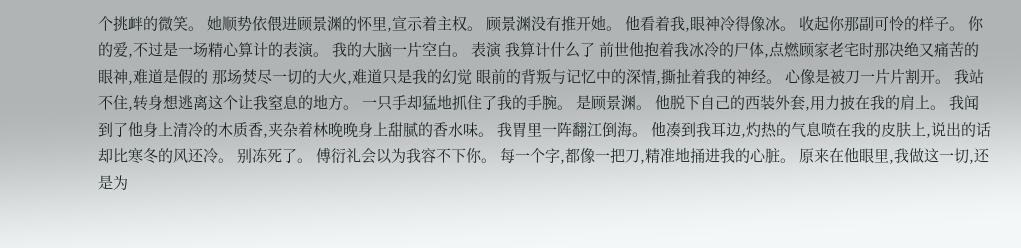个挑衅的微笑。 她顺势依偎进顾景渊的怀里,宣示着主权。 顾景渊没有推开她。 他看着我,眼神冷得像冰。 收起你那副可怜的样子。 你的爱,不过是一场精心算计的表演。 我的大脑一片空白。 表演 我算计什么了 前世他抱着我冰冷的尸体,点燃顾家老宅时那决绝又痛苦的眼神,难道是假的 那场焚尽一切的大火,难道只是我的幻觉 眼前的背叛与记忆中的深情,撕扯着我的神经。 心像是被刀一片片割开。 我站不住,转身想逃离这个让我窒息的地方。 一只手却猛地抓住了我的手腕。 是顾景渊。 他脱下自己的西装外套,用力披在我的肩上。 我闻到了他身上清冷的木质香,夹杂着林晚晚身上甜腻的香水味。 我胃里一阵翻江倒海。 他凑到我耳边,灼热的气息喷在我的皮肤上,说出的话却比寒冬的风还冷。 别冻死了。 傅衍礼会以为我容不下你。 每一个字,都像一把刀,精准地捅进我的心脏。 原来在他眼里,我做这一切,还是为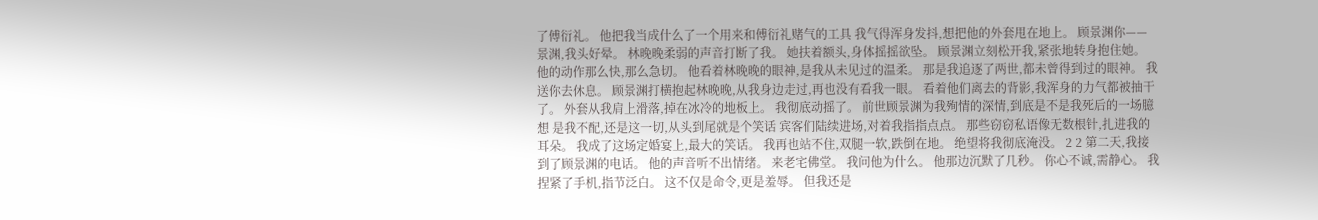了傅衍礼。 他把我当成什么了一个用来和傅衍礼赌气的工具 我气得浑身发抖,想把他的外套甩在地上。 顾景渊你—— 景渊,我头好晕。 林晚晚柔弱的声音打断了我。 她扶着额头,身体摇摇欲坠。 顾景渊立刻松开我,紧张地转身抱住她。 他的动作那么快,那么急切。 他看着林晚晚的眼神,是我从未见过的温柔。 那是我追逐了两世,都未曾得到过的眼神。 我送你去休息。 顾景渊打横抱起林晚晚,从我身边走过,再也没有看我一眼。 看着他们离去的背影,我浑身的力气都被抽干了。 外套从我肩上滑落,掉在冰冷的地板上。 我彻底动摇了。 前世顾景渊为我殉情的深情,到底是不是我死后的一场臆想 是我不配,还是这一切,从头到尾就是个笑话 宾客们陆续进场,对着我指指点点。 那些窃窃私语像无数根针,扎进我的耳朵。 我成了这场定婚宴上,最大的笑话。 我再也站不住,双腿一软,跌倒在地。 绝望将我彻底淹没。 2 2 第二天,我接到了顾景渊的电话。 他的声音听不出情绪。 来老宅佛堂。 我问他为什么。 他那边沉默了几秒。 你心不诚,需静心。 我捏紧了手机,指节泛白。 这不仅是命令,更是羞辱。 但我还是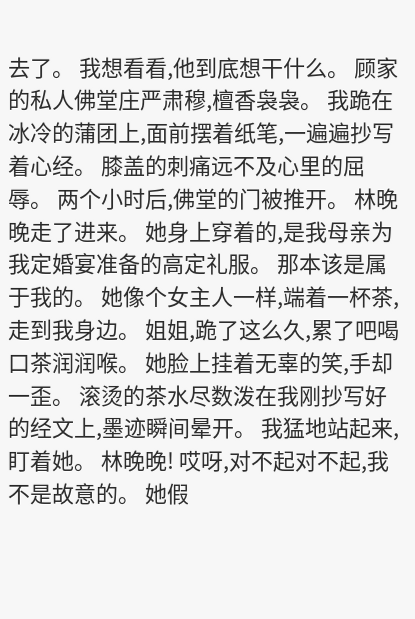去了。 我想看看,他到底想干什么。 顾家的私人佛堂庄严肃穆,檀香袅袅。 我跪在冰冷的蒲团上,面前摆着纸笔,一遍遍抄写着心经。 膝盖的刺痛远不及心里的屈辱。 两个小时后,佛堂的门被推开。 林晚晚走了进来。 她身上穿着的,是我母亲为我定婚宴准备的高定礼服。 那本该是属于我的。 她像个女主人一样,端着一杯茶,走到我身边。 姐姐,跪了这么久,累了吧喝口茶润润喉。 她脸上挂着无辜的笑,手却一歪。 滚烫的茶水尽数泼在我刚抄写好的经文上,墨迹瞬间晕开。 我猛地站起来,盯着她。 林晚晚! 哎呀,对不起对不起,我不是故意的。 她假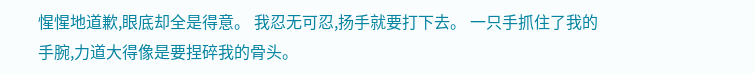惺惺地道歉,眼底却全是得意。 我忍无可忍,扬手就要打下去。 一只手抓住了我的手腕,力道大得像是要捏碎我的骨头。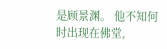是顾景渊。 他不知何时出现在佛堂,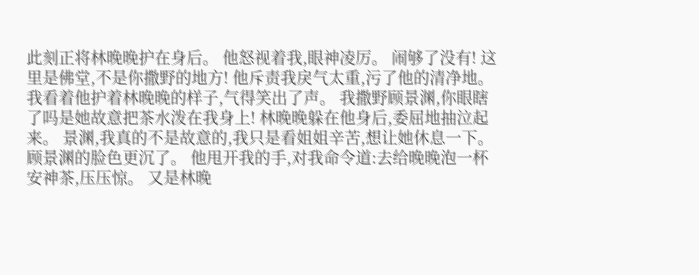此刻正将林晚晚护在身后。 他怒视着我,眼神凌厉。 闹够了没有! 这里是佛堂,不是你撒野的地方! 他斥责我戾气太重,污了他的清净地。 我看着他护着林晚晚的样子,气得笑出了声。 我撒野顾景渊,你眼瞎了吗是她故意把茶水泼在我身上! 林晚晚躲在他身后,委屈地抽泣起来。 景渊,我真的不是故意的,我只是看姐姐辛苦,想让她休息一下。 顾景渊的脸色更沉了。 他甩开我的手,对我命令道:去给晚晚泡一杯安神茶,压压惊。 又是林晚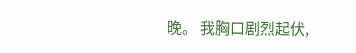晚。 我胸口剧烈起伏,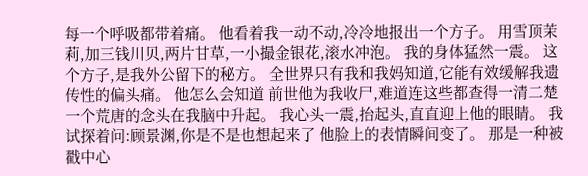每一个呼吸都带着痛。 他看着我一动不动,冷冷地报出一个方子。 用雪顶茉莉,加三钱川贝,两片甘草,一小撮金银花,滚水冲泡。 我的身体猛然一震。 这个方子,是我外公留下的秘方。 全世界只有我和我妈知道,它能有效缓解我遗传性的偏头痛。 他怎么会知道 前世他为我收尸,难道连这些都查得一清二楚 一个荒唐的念头在我脑中升起。 我心头一震,抬起头,直直迎上他的眼睛。 我试探着问:顾景渊,你是不是也想起来了 他脸上的表情瞬间变了。 那是一种被戳中心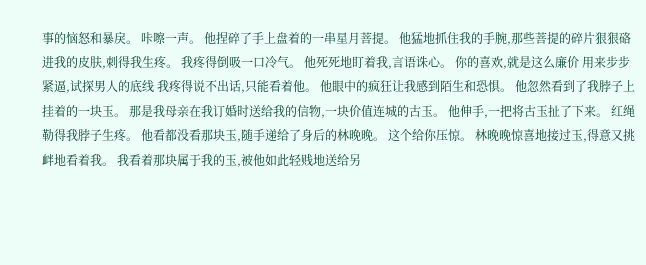事的恼怒和暴戾。 咔嚓一声。 他捏碎了手上盘着的一串星月菩提。 他猛地抓住我的手腕,那些菩提的碎片狠狠硌进我的皮肤,刺得我生疼。 我疼得倒吸一口冷气。 他死死地盯着我,言语诛心。 你的喜欢,就是这么廉价 用来步步紧逼,试探男人的底线 我疼得说不出话,只能看着他。 他眼中的疯狂让我感到陌生和恐惧。 他忽然看到了我脖子上挂着的一块玉。 那是我母亲在我订婚时送给我的信物,一块价值连城的古玉。 他伸手,一把将古玉扯了下来。 红绳勒得我脖子生疼。 他看都没看那块玉,随手递给了身后的林晚晚。 这个给你压惊。 林晚晚惊喜地接过玉,得意又挑衅地看着我。 我看着那块属于我的玉,被他如此轻贱地送给另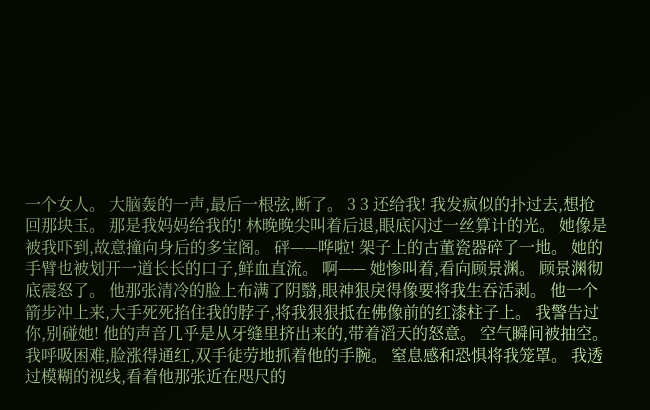一个女人。 大脑轰的一声,最后一根弦,断了。 3 3 还给我! 我发疯似的扑过去,想抢回那块玉。 那是我妈妈给我的! 林晚晚尖叫着后退,眼底闪过一丝算计的光。 她像是被我吓到,故意撞向身后的多宝阁。 砰——哗啦! 架子上的古董瓷器碎了一地。 她的手臂也被划开一道长长的口子,鲜血直流。 啊—— 她惨叫着,看向顾景渊。 顾景渊彻底震怒了。 他那张清冷的脸上布满了阴翳,眼神狠戾得像要将我生吞活剥。 他一个箭步冲上来,大手死死掐住我的脖子,将我狠狠抵在佛像前的红漆柱子上。 我警告过你,别碰她! 他的声音几乎是从牙缝里挤出来的,带着滔天的怒意。 空气瞬间被抽空。 我呼吸困难,脸涨得通红,双手徒劳地抓着他的手腕。 窒息感和恐惧将我笼罩。 我透过模糊的视线,看着他那张近在咫尺的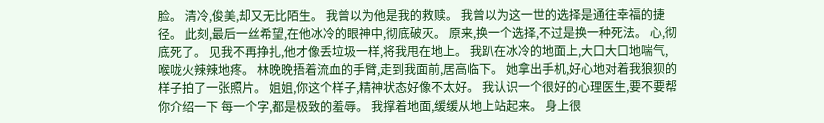脸。 清冷,俊美,却又无比陌生。 我曾以为他是我的救赎。 我曾以为这一世的选择是通往幸福的捷径。 此刻,最后一丝希望,在他冰冷的眼神中,彻底破灭。 原来,换一个选择,不过是换一种死法。 心,彻底死了。 见我不再挣扎,他才像丢垃圾一样,将我甩在地上。 我趴在冰冷的地面上,大口大口地喘气,喉咙火辣辣地疼。 林晚晚捂着流血的手臂,走到我面前,居高临下。 她拿出手机,好心地对着我狼狈的样子拍了一张照片。 姐姐,你这个样子,精神状态好像不太好。 我认识一个很好的心理医生,要不要帮你介绍一下 每一个字,都是极致的羞辱。 我撑着地面,缓缓从地上站起来。 身上很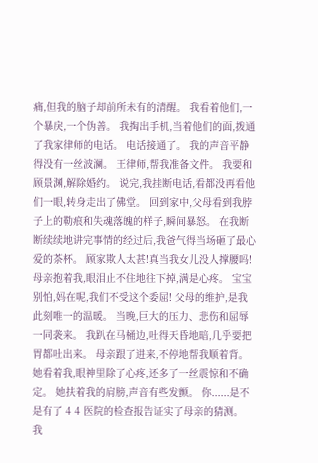痛,但我的脑子却前所未有的清醒。 我看着他们,一个暴戾,一个伪善。 我掏出手机,当着他们的面,拨通了我家律师的电话。 电话接通了。 我的声音平静得没有一丝波澜。 王律师,帮我准备文件。 我要和顾景渊,解除婚约。 说完,我挂断电话,看都没再看他们一眼,转身走出了佛堂。 回到家中,父母看到我脖子上的勒痕和失魂落魄的样子,瞬间暴怒。 在我断断续续地讲完事情的经过后,我爸气得当场砸了最心爱的茶杯。 顾家欺人太甚!真当我女儿没人撑腰吗! 母亲抱着我,眼泪止不住地往下掉,满是心疼。 宝宝别怕,妈在呢,我们不受这个委屈! 父母的维护,是我此刻唯一的温暖。 当晚,巨大的压力、悲伤和屈辱一同袭来。 我趴在马桶边,吐得天昏地暗,几乎要把胃都吐出来。 母亲跟了进来,不停地帮我顺着背。 她看着我,眼神里除了心疼,还多了一丝震惊和不确定。 她扶着我的肩膀,声音有些发颤。 你......是不是有了 4 4 医院的检查报告证实了母亲的猜测。 我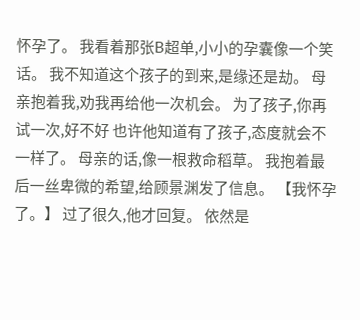怀孕了。 我看着那张B超单,小小的孕囊像一个笑话。 我不知道这个孩子的到来,是缘还是劫。 母亲抱着我,劝我再给他一次机会。 为了孩子,你再试一次,好不好 也许他知道有了孩子,态度就会不一样了。 母亲的话,像一根救命稻草。 我抱着最后一丝卑微的希望,给顾景渊发了信息。 【我怀孕了。】 过了很久,他才回复。 依然是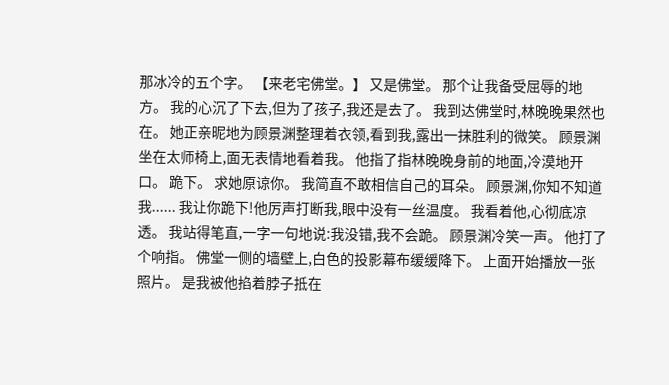那冰冷的五个字。 【来老宅佛堂。】 又是佛堂。 那个让我备受屈辱的地方。 我的心沉了下去,但为了孩子,我还是去了。 我到达佛堂时,林晚晚果然也在。 她正亲昵地为顾景渊整理着衣领,看到我,露出一抹胜利的微笑。 顾景渊坐在太师椅上,面无表情地看着我。 他指了指林晚晚身前的地面,冷漠地开口。 跪下。 求她原谅你。 我简直不敢相信自己的耳朵。 顾景渊,你知不知道我...... 我让你跪下!他厉声打断我,眼中没有一丝温度。 我看着他,心彻底凉透。 我站得笔直,一字一句地说:我没错,我不会跪。 顾景渊冷笑一声。 他打了个响指。 佛堂一侧的墙壁上,白色的投影幕布缓缓降下。 上面开始播放一张照片。 是我被他掐着脖子抵在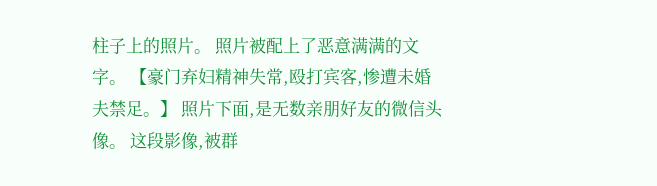柱子上的照片。 照片被配上了恶意满满的文字。 【豪门弃妇精神失常,殴打宾客,惨遭未婚夫禁足。】 照片下面,是无数亲朋好友的微信头像。 这段影像,被群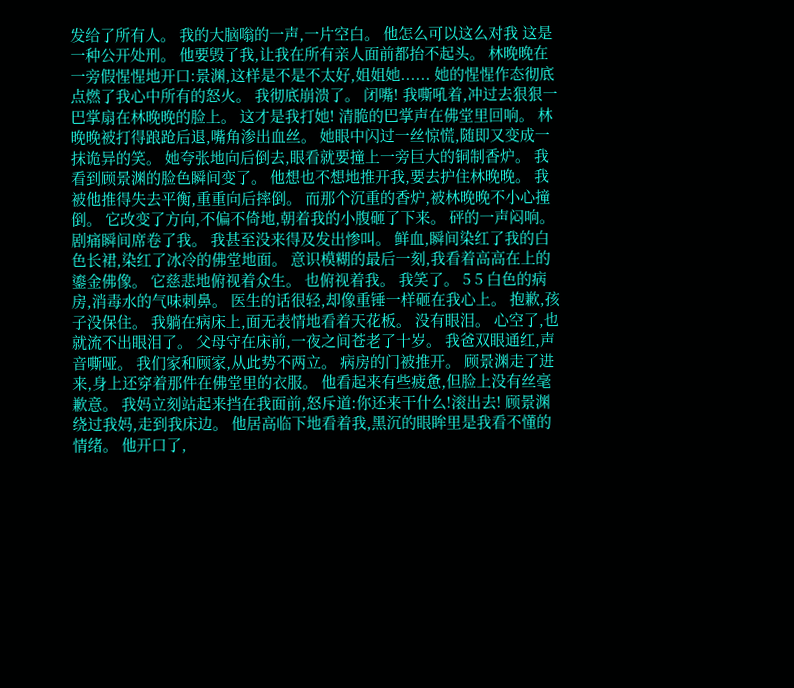发给了所有人。 我的大脑嗡的一声,一片空白。 他怎么可以这么对我 这是一种公开处刑。 他要毁了我,让我在所有亲人面前都抬不起头。 林晚晚在一旁假惺惺地开口:景渊,这样是不是不太好,姐姐她...... 她的惺惺作态彻底点燃了我心中所有的怒火。 我彻底崩溃了。 闭嘴! 我嘶吼着,冲过去狠狠一巴掌扇在林晚晚的脸上。 这才是我打她! 清脆的巴掌声在佛堂里回响。 林晚晚被打得踉跄后退,嘴角渗出血丝。 她眼中闪过一丝惊慌,随即又变成一抹诡异的笑。 她夸张地向后倒去,眼看就要撞上一旁巨大的铜制香炉。 我看到顾景渊的脸色瞬间变了。 他想也不想地推开我,要去护住林晚晚。 我被他推得失去平衡,重重向后摔倒。 而那个沉重的香炉,被林晚晚不小心撞倒。 它改变了方向,不偏不倚地,朝着我的小腹砸了下来。 砰的一声闷响。 剧痛瞬间席卷了我。 我甚至没来得及发出惨叫。 鲜血,瞬间染红了我的白色长裙,染红了冰冷的佛堂地面。 意识模糊的最后一刻,我看着高高在上的鎏金佛像。 它慈悲地俯视着众生。 也俯视着我。 我笑了。 5 5 白色的病房,消毒水的气味刺鼻。 医生的话很轻,却像重锤一样砸在我心上。 抱歉,孩子没保住。 我躺在病床上,面无表情地看着天花板。 没有眼泪。 心空了,也就流不出眼泪了。 父母守在床前,一夜之间苍老了十岁。 我爸双眼通红,声音嘶哑。 我们家和顾家,从此势不两立。 病房的门被推开。 顾景渊走了进来,身上还穿着那件在佛堂里的衣服。 他看起来有些疲惫,但脸上没有丝毫歉意。 我妈立刻站起来挡在我面前,怒斥道:你还来干什么!滚出去! 顾景渊绕过我妈,走到我床边。 他居高临下地看着我,黑沉的眼眸里是我看不懂的情绪。 他开口了,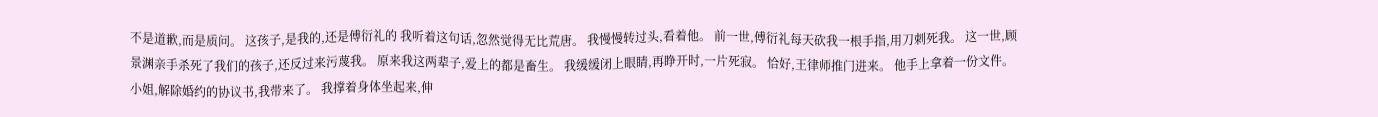不是道歉,而是质问。 这孩子,是我的,还是傅衍礼的 我听着这句话,忽然觉得无比荒唐。 我慢慢转过头,看着他。 前一世,傅衍礼每天砍我一根手指,用刀刺死我。 这一世,顾景渊亲手杀死了我们的孩子,还反过来污蔑我。 原来我这两辈子,爱上的都是畜生。 我缓缓闭上眼睛,再睁开时,一片死寂。 恰好,王律师推门进来。 他手上拿着一份文件。 小姐,解除婚约的协议书,我带来了。 我撑着身体坐起来,伸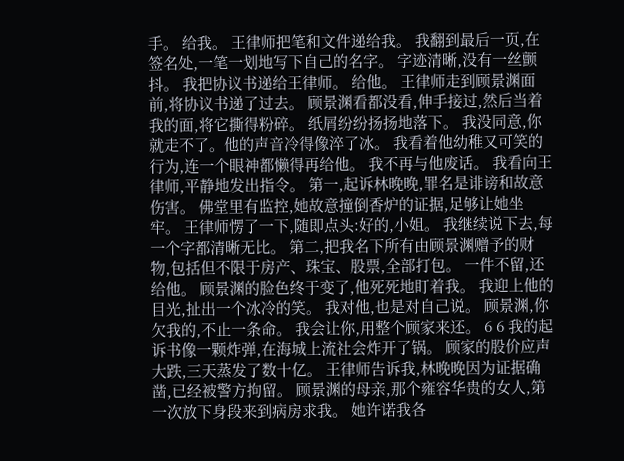手。 给我。 王律师把笔和文件递给我。 我翻到最后一页,在签名处,一笔一划地写下自己的名字。 字迹清晰,没有一丝颤抖。 我把协议书递给王律师。 给他。 王律师走到顾景渊面前,将协议书递了过去。 顾景渊看都没看,伸手接过,然后当着我的面,将它撕得粉碎。 纸屑纷纷扬扬地落下。 我没同意,你就走不了。他的声音冷得像淬了冰。 我看着他幼稚又可笑的行为,连一个眼神都懒得再给他。 我不再与他废话。 我看向王律师,平静地发出指令。 第一,起诉林晚晚,罪名是诽谤和故意伤害。 佛堂里有监控,她故意撞倒香炉的证据,足够让她坐牢。 王律师愣了一下,随即点头:好的,小姐。 我继续说下去,每一个字都清晰无比。 第二,把我名下所有由顾景渊赠予的财物,包括但不限于房产、珠宝、股票,全部打包。 一件不留,还给他。 顾景渊的脸色终于变了,他死死地盯着我。 我迎上他的目光,扯出一个冰冷的笑。 我对他,也是对自己说。 顾景渊,你欠我的,不止一条命。 我会让你,用整个顾家来还。 6 6 我的起诉书像一颗炸弹,在海城上流社会炸开了锅。 顾家的股价应声大跌,三天蒸发了数十亿。 王律师告诉我,林晚晚因为证据确凿,已经被警方拘留。 顾景渊的母亲,那个雍容华贵的女人,第一次放下身段来到病房求我。 她许诺我各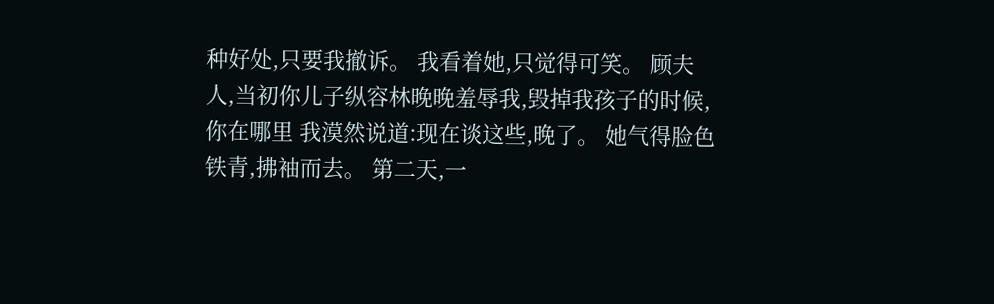种好处,只要我撤诉。 我看着她,只觉得可笑。 顾夫人,当初你儿子纵容林晚晚羞辱我,毁掉我孩子的时候,你在哪里 我漠然说道:现在谈这些,晚了。 她气得脸色铁青,拂袖而去。 第二天,一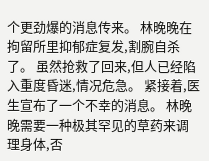个更劲爆的消息传来。 林晚晚在拘留所里抑郁症复发,割腕自杀了。 虽然抢救了回来,但人已经陷入重度昏迷,情况危急。 紧接着,医生宣布了一个不幸的消息。 林晚晚需要一种极其罕见的草药来调理身体,否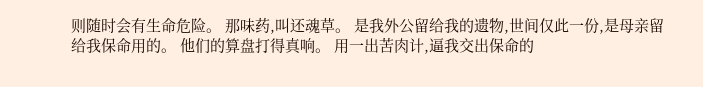则随时会有生命危险。 那味药,叫还魂草。 是我外公留给我的遗物,世间仅此一份,是母亲留给我保命用的。 他们的算盘打得真响。 用一出苦肉计,逼我交出保命的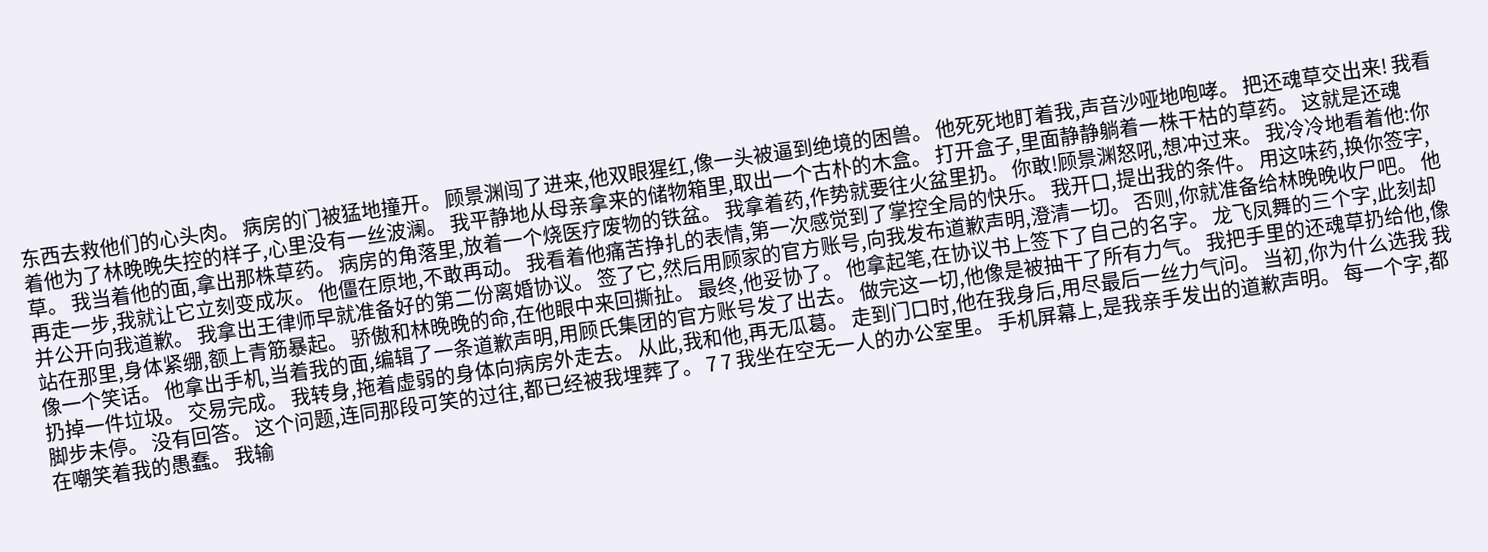东西去救他们的心头肉。 病房的门被猛地撞开。 顾景渊闯了进来,他双眼猩红,像一头被逼到绝境的困兽。 他死死地盯着我,声音沙哑地咆哮。 把还魂草交出来! 我看着他为了林晚晚失控的样子,心里没有一丝波澜。 我平静地从母亲拿来的储物箱里,取出一个古朴的木盒。 打开盒子,里面静静躺着一株干枯的草药。 这就是还魂草。 我当着他的面,拿出那株草药。 病房的角落里,放着一个烧医疗废物的铁盆。 我拿着药,作势就要往火盆里扔。 你敢!顾景渊怒吼,想冲过来。 我冷冷地看着他:你再走一步,我就让它立刻变成灰。 他僵在原地,不敢再动。 我看着他痛苦挣扎的表情,第一次感觉到了掌控全局的快乐。 我开口,提出我的条件。 用这味药,换你签字,并公开向我道歉。 我拿出王律师早就准备好的第二份离婚协议。 签了它,然后用顾家的官方账号,向我发布道歉声明,澄清一切。 否则,你就准备给林晚晚收尸吧。 他站在那里,身体紧绷,额上青筋暴起。 骄傲和林晚晚的命,在他眼中来回撕扯。 最终,他妥协了。 他拿起笔,在协议书上签下了自己的名字。 龙飞凤舞的三个字,此刻却像一个笑话。 他拿出手机,当着我的面,编辑了一条道歉声明,用顾氏集团的官方账号发了出去。 做完这一切,他像是被抽干了所有力气。 我把手里的还魂草扔给他,像扔掉一件垃圾。 交易完成。 我转身,拖着虚弱的身体向病房外走去。 从此,我和他,再无瓜葛。 走到门口时,他在我身后,用尽最后一丝力气问。 当初,你为什么选我 我脚步未停。 没有回答。 这个问题,连同那段可笑的过往,都已经被我埋葬了。 7 7 我坐在空无一人的办公室里。 手机屏幕上,是我亲手发出的道歉声明。 每一个字,都在嘲笑着我的愚蠢。 我输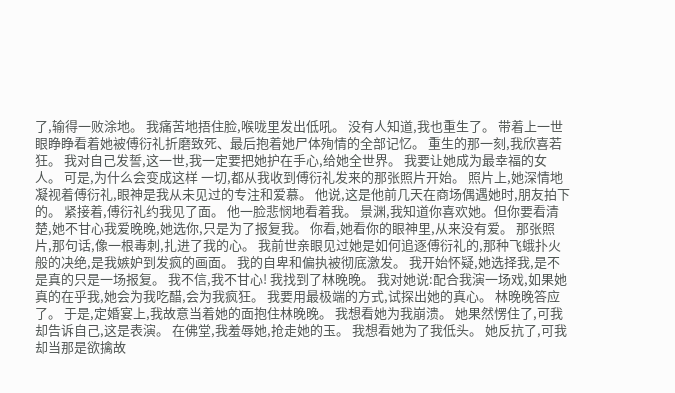了,输得一败涂地。 我痛苦地捂住脸,喉咙里发出低吼。 没有人知道,我也重生了。 带着上一世眼睁睁看着她被傅衍礼折磨致死、最后抱着她尸体殉情的全部记忆。 重生的那一刻,我欣喜若狂。 我对自己发誓,这一世,我一定要把她护在手心,给她全世界。 我要让她成为最幸福的女人。 可是,为什么会变成这样 一切,都从我收到傅衍礼发来的那张照片开始。 照片上,她深情地凝视着傅衍礼,眼神是我从未见过的专注和爱慕。 他说,这是他前几天在商场偶遇她时,朋友拍下的。 紧接着,傅衍礼约我见了面。 他一脸悲悯地看着我。 景渊,我知道你喜欢她。但你要看清楚,她不甘心我爱晚晚,她选你,只是为了报复我。 你看,她看你的眼神里,从来没有爱。 那张照片,那句话,像一根毒刺,扎进了我的心。 我前世亲眼见过她是如何追逐傅衍礼的,那种飞蛾扑火般的决绝,是我嫉妒到发疯的画面。 我的自卑和偏执被彻底激发。 我开始怀疑,她选择我,是不是真的只是一场报复。 我不信,我不甘心! 我找到了林晚晚。 我对她说:配合我演一场戏,如果她真的在乎我,她会为我吃醋,会为我疯狂。 我要用最极端的方式,试探出她的真心。 林晚晚答应了。 于是,定婚宴上,我故意当着她的面抱住林晚晚。 我想看她为我崩溃。 她果然愣住了,可我却告诉自己,这是表演。 在佛堂,我羞辱她,抢走她的玉。 我想看她为了我低头。 她反抗了,可我却当那是欲擒故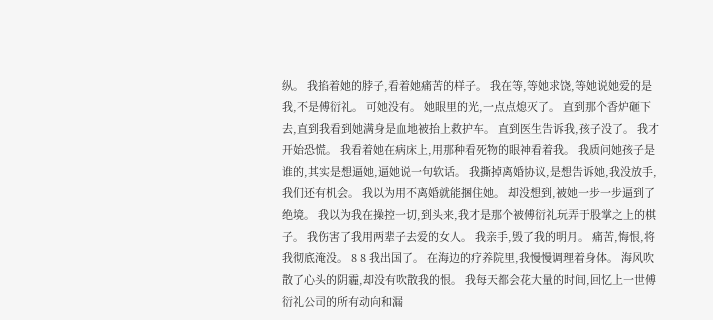纵。 我掐着她的脖子,看着她痛苦的样子。 我在等,等她求饶,等她说她爱的是我,不是傅衍礼。 可她没有。 她眼里的光,一点点熄灭了。 直到那个香炉砸下去,直到我看到她满身是血地被抬上救护车。 直到医生告诉我,孩子没了。 我才开始恐慌。 我看着她在病床上,用那种看死物的眼神看着我。 我质问她孩子是谁的,其实是想逼她,逼她说一句软话。 我撕掉离婚协议,是想告诉她,我没放手,我们还有机会。 我以为用不离婚就能捆住她。 却没想到,被她一步一步逼到了绝境。 我以为我在操控一切,到头来,我才是那个被傅衍礼玩弄于股掌之上的棋子。 我伤害了我用两辈子去爱的女人。 我亲手,毁了我的明月。 痛苦,悔恨,将我彻底淹没。 8 8 我出国了。 在海边的疗养院里,我慢慢调理着身体。 海风吹散了心头的阴霾,却没有吹散我的恨。 我每天都会花大量的时间,回忆上一世傅衍礼公司的所有动向和漏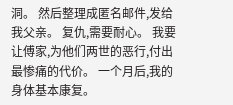洞。 然后整理成匿名邮件,发给我父亲。 复仇,需要耐心。 我要让傅家,为他们两世的恶行,付出最惨痛的代价。 一个月后,我的身体基本康复。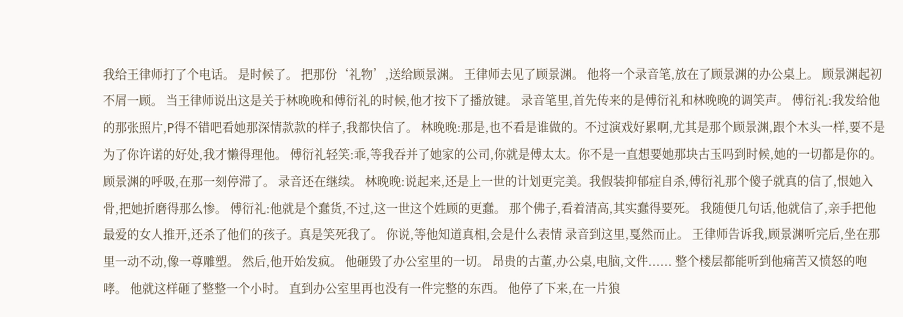我给王律师打了个电话。 是时候了。 把那份‘礼物’,送给顾景渊。 王律师去见了顾景渊。 他将一个录音笔,放在了顾景渊的办公桌上。 顾景渊起初不屑一顾。 当王律师说出这是关于林晚晚和傅衍礼的时候,他才按下了播放键。 录音笔里,首先传来的是傅衍礼和林晚晚的调笑声。 傅衍礼:我发给他的那张照片,P得不错吧看她那深情款款的样子,我都快信了。 林晚晚:那是,也不看是谁做的。不过演戏好累啊,尤其是那个顾景渊,跟个木头一样,要不是为了你许诺的好处,我才懒得理他。 傅衍礼轻笑:乖,等我吞并了她家的公司,你就是傅太太。你不是一直想要她那块古玉吗到时候,她的一切都是你的。 顾景渊的呼吸,在那一刻停滞了。 录音还在继续。 林晚晚:说起来,还是上一世的计划更完美。我假装抑郁症自杀,傅衍礼那个傻子就真的信了,恨她入骨,把她折磨得那么惨。 傅衍礼:他就是个蠢货,不过,这一世这个姓顾的更蠢。 那个佛子,看着清高,其实蠢得要死。 我随便几句话,他就信了,亲手把他最爱的女人推开,还杀了他们的孩子。真是笑死我了。 你说,等他知道真相,会是什么表情 录音到这里,戛然而止。 王律师告诉我,顾景渊听完后,坐在那里一动不动,像一尊雕塑。 然后,他开始发疯。 他砸毁了办公室里的一切。 昂贵的古董,办公桌,电脑,文件...... 整个楼层都能听到他痛苦又愤怒的咆哮。 他就这样砸了整整一个小时。 直到办公室里再也没有一件完整的东西。 他停了下来,在一片狼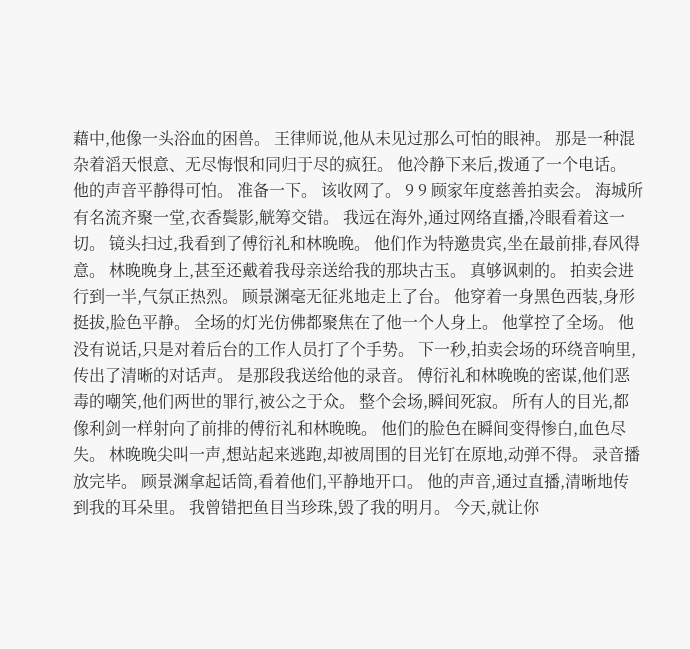藉中,他像一头浴血的困兽。 王律师说,他从未见过那么可怕的眼神。 那是一种混杂着滔天恨意、无尽悔恨和同归于尽的疯狂。 他冷静下来后,拨通了一个电话。 他的声音平静得可怕。 准备一下。 该收网了。 9 9 顾家年度慈善拍卖会。 海城所有名流齐聚一堂,衣香鬓影,觥筹交错。 我远在海外,通过网络直播,冷眼看着这一切。 镜头扫过,我看到了傅衍礼和林晚晚。 他们作为特邀贵宾,坐在最前排,春风得意。 林晚晚身上,甚至还戴着我母亲送给我的那块古玉。 真够讽刺的。 拍卖会进行到一半,气氛正热烈。 顾景渊毫无征兆地走上了台。 他穿着一身黑色西装,身形挺拔,脸色平静。 全场的灯光仿佛都聚焦在了他一个人身上。 他掌控了全场。 他没有说话,只是对着后台的工作人员打了个手势。 下一秒,拍卖会场的环绕音响里,传出了清晰的对话声。 是那段我送给他的录音。 傅衍礼和林晚晚的密谋,他们恶毒的嘲笑,他们两世的罪行,被公之于众。 整个会场,瞬间死寂。 所有人的目光,都像利剑一样射向了前排的傅衍礼和林晚晚。 他们的脸色在瞬间变得惨白,血色尽失。 林晚晚尖叫一声,想站起来逃跑,却被周围的目光钉在原地,动弹不得。 录音播放完毕。 顾景渊拿起话筒,看着他们,平静地开口。 他的声音,通过直播,清晰地传到我的耳朵里。 我曾错把鱼目当珍珠,毁了我的明月。 今天,就让你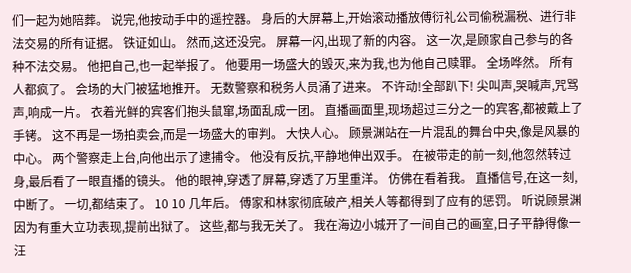们一起为她陪葬。 说完,他按动手中的遥控器。 身后的大屏幕上,开始滚动播放傅衍礼公司偷税漏税、进行非法交易的所有证据。 铁证如山。 然而,这还没完。 屏幕一闪,出现了新的内容。 这一次,是顾家自己参与的各种不法交易。 他把自己,也一起举报了。 他要用一场盛大的毁灭,来为我,也为他自己赎罪。 全场哗然。 所有人都疯了。 会场的大门被猛地推开。 无数警察和税务人员涌了进来。 不许动!全部趴下! 尖叫声,哭喊声,咒骂声,响成一片。 衣着光鲜的宾客们抱头鼠窜,场面乱成一团。 直播画面里,现场超过三分之一的宾客,都被戴上了手铐。 这不再是一场拍卖会,而是一场盛大的审判。 大快人心。 顾景渊站在一片混乱的舞台中央,像是风暴的中心。 两个警察走上台,向他出示了逮捕令。 他没有反抗,平静地伸出双手。 在被带走的前一刻,他忽然转过身,最后看了一眼直播的镜头。 他的眼神,穿透了屏幕,穿透了万里重洋。 仿佛在看着我。 直播信号,在这一刻,中断了。 一切,都结束了。 10 10 几年后。 傅家和林家彻底破产,相关人等都得到了应有的惩罚。 听说顾景渊因为有重大立功表现,提前出狱了。 这些,都与我无关了。 我在海边小城开了一间自己的画室,日子平静得像一汪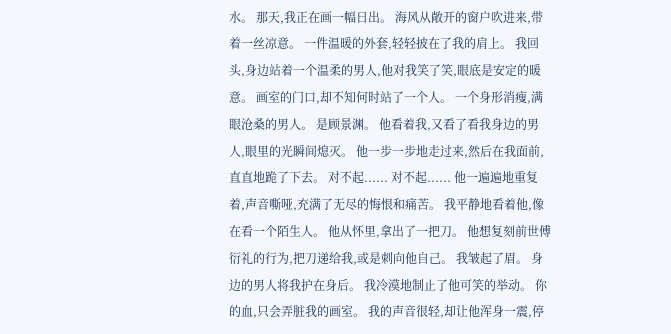水。 那天,我正在画一幅日出。 海风从敞开的窗户吹进来,带着一丝凉意。 一件温暖的外套,轻轻披在了我的肩上。 我回头,身边站着一个温柔的男人,他对我笑了笑,眼底是安定的暖意。 画室的门口,却不知何时站了一个人。 一个身形消瘦,满眼沧桑的男人。 是顾景渊。 他看着我,又看了看我身边的男人,眼里的光瞬间熄灭。 他一步一步地走过来,然后在我面前,直直地跪了下去。 对不起...... 对不起...... 他一遍遍地重复着,声音嘶哑,充满了无尽的悔恨和痛苦。 我平静地看着他,像在看一个陌生人。 他从怀里,拿出了一把刀。 他想复刻前世傅衍礼的行为,把刀递给我,或是刺向他自己。 我皱起了眉。 身边的男人将我护在身后。 我冷漠地制止了他可笑的举动。 你的血,只会弄脏我的画室。 我的声音很轻,却让他浑身一震,停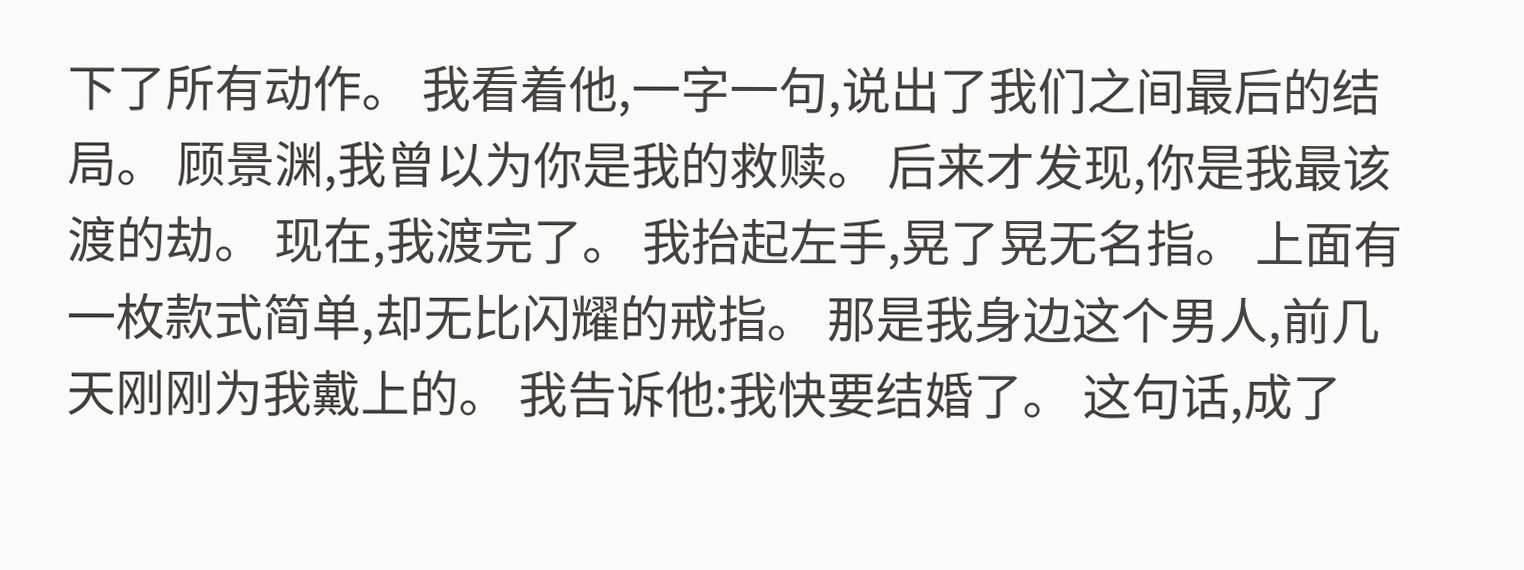下了所有动作。 我看着他,一字一句,说出了我们之间最后的结局。 顾景渊,我曾以为你是我的救赎。 后来才发现,你是我最该渡的劫。 现在,我渡完了。 我抬起左手,晃了晃无名指。 上面有一枚款式简单,却无比闪耀的戒指。 那是我身边这个男人,前几天刚刚为我戴上的。 我告诉他:我快要结婚了。 这句话,成了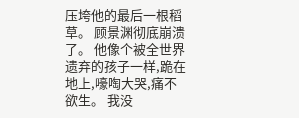压垮他的最后一根稻草。 顾景渊彻底崩溃了。 他像个被全世界遗弃的孩子一样,跪在地上,嚎啕大哭,痛不欲生。 我没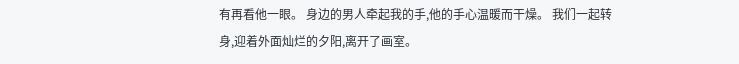有再看他一眼。 身边的男人牵起我的手,他的手心温暖而干燥。 我们一起转身,迎着外面灿烂的夕阳,离开了画室。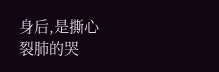身后,是撕心裂肺的哭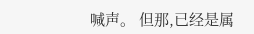喊声。 但那,已经是属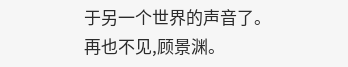于另一个世界的声音了。 再也不见,顾景渊。